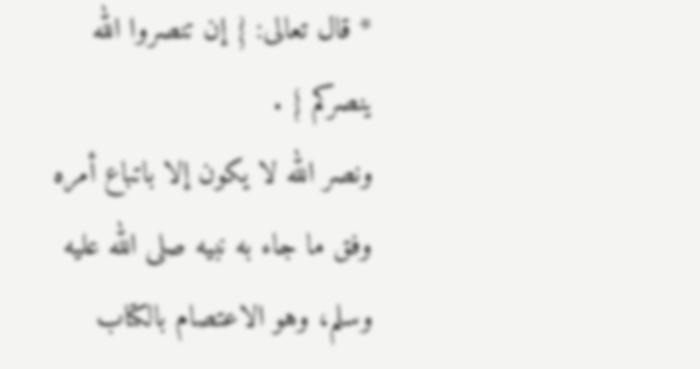* قال تعالى: { إن تنصروا الله ينصركم } .
ونصر الله لا يكون إلا باتباع أمره وفق ما جاء به نبيه صلى الله عليه وسلم، وهو الاعتصام بالكتاب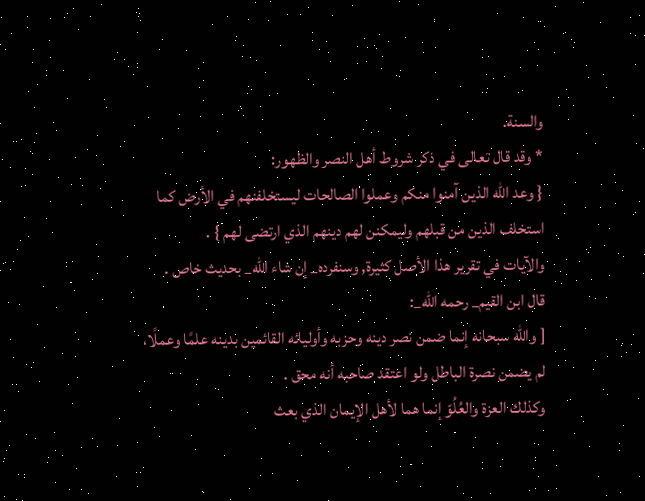والسنة.
* وقد قال تعالى في ذكر شروط أهل النصر والظهور:
{ وعد الله الذين آمنوا منكم وعملوا الصالحات ليستخلفنهم في الأرض كما استخلف الذين من قبلهم وليمكنن لهم دينهم الذي ارتضى لهم } .
والآيات في تقرير هذا الأصل كثيرة, وسنفرده_ إن شاء الله_ بحديث خاص .
قال ابن القيم_ رحمه الله_:
[ والله سبحانه إنما ضمن نصر دينه وحزبه وأوليائه القائمين بدينه علمًا وعملًا، لم يضمن نصرة الباطل ولو اعتقد صاحبه أنه محق .
وكذلك العزة والعُلُوّ إنما هما لأهل الإيمان الذي بعث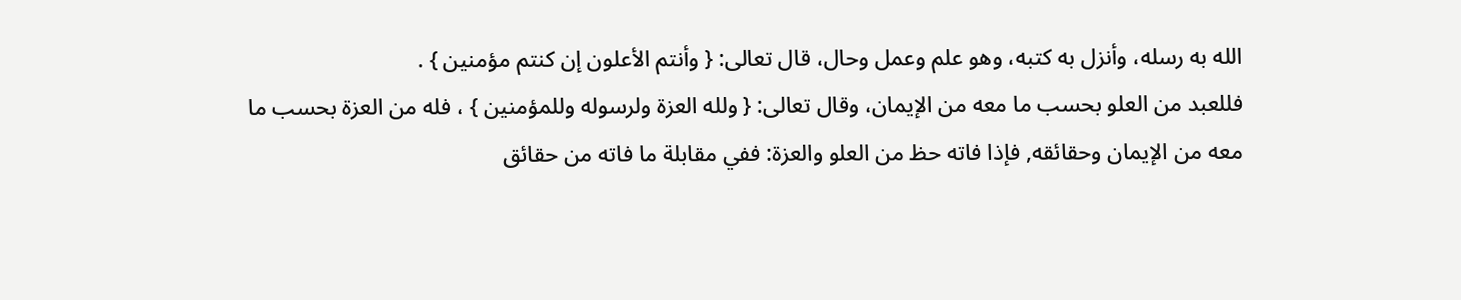الله به رسله، وأنزل به كتبه، وهو علم وعمل وحال، قال تعالى: { وأنتم الأعلون إن كنتم مؤمنين } .
فللعبد من العلو بحسب ما معه من الإيمان، وقال تعالى: { ولله العزة ولرسوله وللمؤمنين } ، فله من العزة بحسب ما معه من الإيمان وحقائقه, فإذا فاته حظ من العلو والعزة: ففي مقابلة ما فاته من حقائق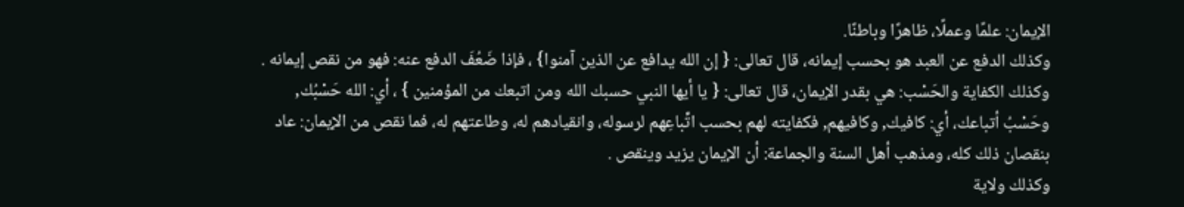الإيمان: علمًا وعملًا، ظاهرًا وباطنًا.
وكذلك الدفع عن العبد هو بحسب إيمانه، قال تعالى: { إن الله يدافع عن الذين آمنوا} ، فإذا ضَعُفَ الدفع عنه: فهو من نقص إيمانه .
وكذلك الكفاية والحَسْب: هي بقدر الإيمان، قال تعالى: { يا أيها النبي حسبك الله ومن اتبعك من المؤمنين } ، أي: الله حَسْبُك, وحَسْبُ أتباعك، أي: كافيك, وكافيهم, فكفايته لهم بحسب اتِّباعِهم لرسوله، وانقيادهم له، وطاعتهم له، فما نقص من الإيمان: عاد بنقصان ذلك كله، ومذهب أهل السنة والجماعة: أن الإيمان يزيد وينقص .
وكذلك ولاية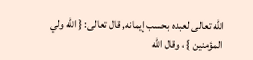الله تعالى لعبده بحسب إيمانه, قال تعالى: { الله ولي المؤمنين } ، وقال الله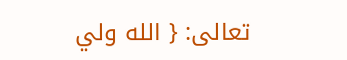تعالى: { الله ولي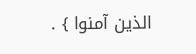الذين آمنوا } .